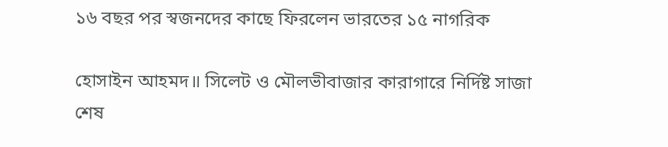১৬ বছর পর স্বজনদের কাছে ফিরলেন ভারতের ১৫ নাগরিক

হোসাইন আহমদ॥ সিলেট ও মৌলভীবাজার কারাগারে নির্দিষ্ট সাজা শেষ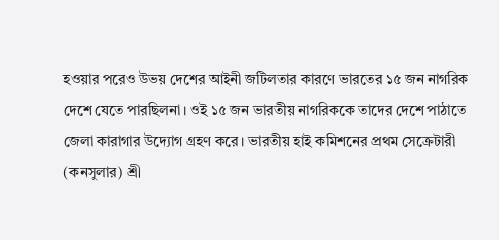হওয়ার পরেও উভয় দেশের আইনী জটিলতার কারণে ভারতের ১৫ জন নাগরিক দেশে যেতে পারছিলনা। ওই ১৫ জন ভারতীয় নাগরিককে তাদের দেশে পাঠাতে জেলা কারাগার উদ্যোগ গ্রহণ করে। ভারতীয় হাই কমিশনের প্রথম সেক্রেটারী (কনসুলার) শ্রী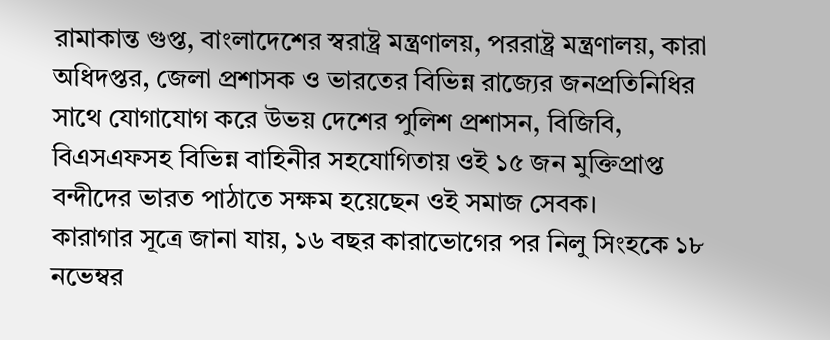রামাকান্ত গুপ্ত, বাংলাদেশের স্বরাষ্ট্র মন্ত্রণালয়, পররাষ্ট্র মন্ত্রণালয়, কারা অধিদপ্তর, জেলা প্রশাসক ও ভারতের বিভিন্ন রাজ্যের জনপ্রতিনিধির সাথে যোগাযোগ করে উভয় দেশের পুলিশ প্রশাসন, বিজিবি, বিএসএফসহ বিভিন্ন বাহিনীর সহযোগিতায় ওই ১৫ জন মুক্তিপ্রাপ্ত বন্দীদের ভারত পাঠাতে সক্ষম হয়েছেন ওই সমাজ সেবক।
কারাগার সূত্রে জানা যায়, ১৬ বছর কারাভোগের পর নিলু সিংহকে ১৮ নভেম্বর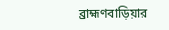ব্রাহ্মণবাড়িয়ার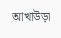আখাউড়া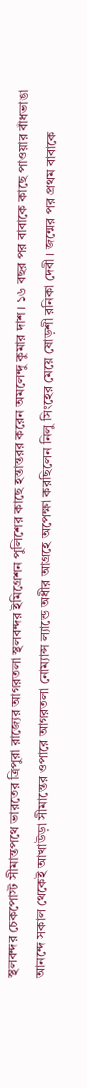স্থলবন্দর চেকপোস্ট সীমান্তপথে ভারতের ত্রিপুরা রাজ্যের আগরতলা স্থলবন্দর ইমিগ্রেশন পুলিশের কাছে হন্তান্তরর করেন অমলেন্দু কুমার দাশ। ১৬ বছর পর বাবাকে কাছে পাওয়ার বাঁধভাঙা আনন্দে সকাল থেকেই আখাউড়া সীমান্তের ওপারে আগরতলা নোম্যান্স ল্যান্ডে অধীর আগ্রহে অপেক্ষা করছিলেন নিলু সিংহের মেয়ে ষোড়শী রনিকা দেবী। জন্মের পর প্রথম বাবাকে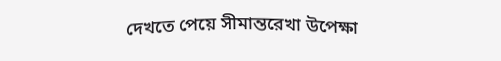দেখতে পেয়ে সীমান্তরেখা উপেক্ষা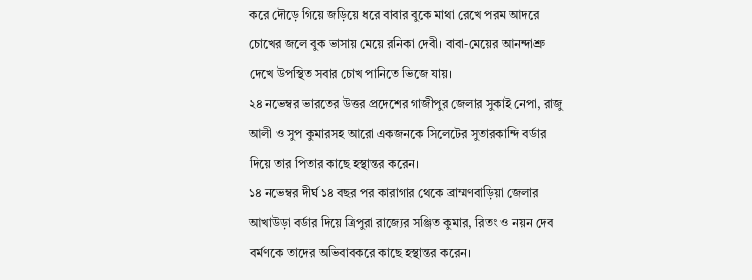করে দৌড়ে গিয়ে জড়িয়ে ধরে বাবার বুকে মাথা রেখে পরম আদরে চোখের জলে বুক ভাসায় মেয়ে রনিকা দেবী। বাবা-মেয়ের আনন্দাশ্রু দেখে উপস্থিত সবার চোখ পানিতে ভিজে যায়।
২৪ নভেম্বর ভারতের উত্তর প্রদেশের গাজীপুর জেলার সুকাই নেপা, রাজু আলী ও সুপ কুমারসহ আরো একজনকে সিলেটের সুতারকান্দি বর্ডার দিয়ে তার পিতার কাছে হস্থান্তর করেন।
১৪ নভেম্বর দীর্ঘ ১৪ বছর পর কারাগার থেকে ব্রাম্মণবাড়িয়া জেলার আখাউড়া বর্ডার দিয়ে ত্রিপুরা রাজ্যের সঞ্জিত কুমার, রিতং ও নয়ন দেব বর্মণকে তাদের অভিবাবকরে কাছে হস্থান্তর করেন।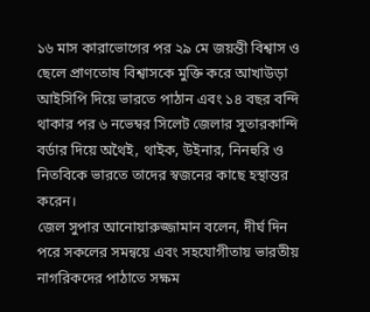১৬ মাস কারাভোগের পর ২৯ মে জয়ন্তী বিশ্বাস ও ছেলে প্রাণতোষ বিশ্বাসকে মুক্তি করে আখাউড়া আইসিপি দিয়ে ভারতে পাঠান এবং ১৪ বছর বন্দি থাকার পর ৬ নভেম্বর সিলেট জেলার সুতারকান্দি বর্ডার দিয়ে অথৈই, থাইক, উইনার, নিনহুরি ও নিতবিকে ভারতে তাদের স্বজনের কাছে হস্থান্তর করেন।
জেল সুপার আনোয়ারুজ্জামান বলেন, দীর্ঘ দিন পরে সকলের সমন্বয়ে এবং সহযোগীতায় ভারতীয় নাগরিকদের পাঠাতে সক্ষম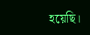হয়েছি।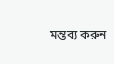মন্তব্য করুন